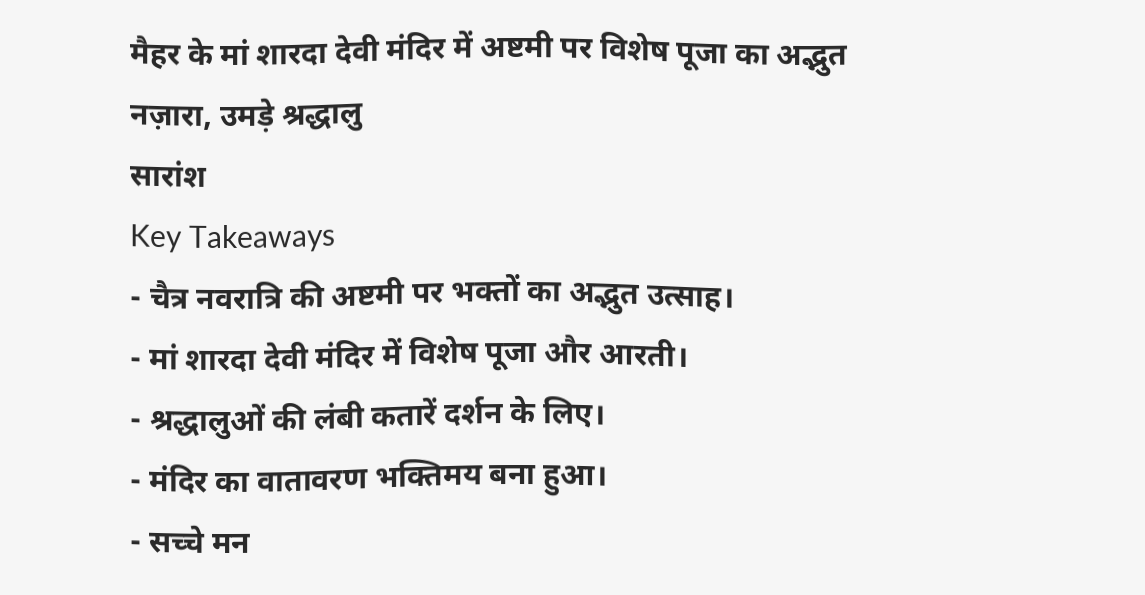मैहर के मां शारदा देवी मंदिर में अष्टमी पर विशेष पूजा का अद्भुत नज़ारा, उमड़े श्रद्धालु
सारांश
Key Takeaways
- चैत्र नवरात्रि की अष्टमी पर भक्तों का अद्भुत उत्साह।
- मां शारदा देवी मंदिर में विशेष पूजा और आरती।
- श्रद्धालुओं की लंबी कतारें दर्शन के लिए।
- मंदिर का वातावरण भक्तिमय बना हुआ।
- सच्चे मन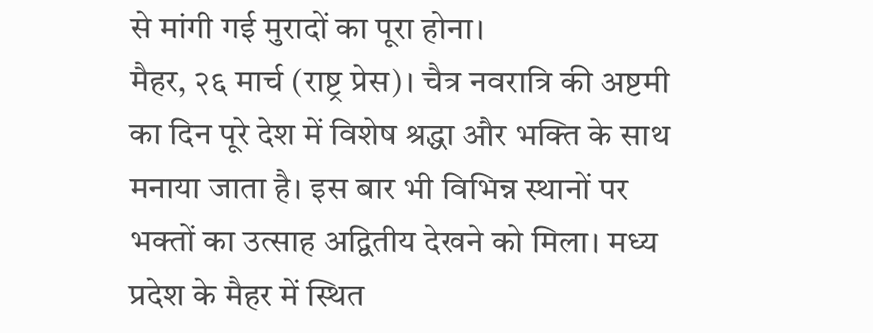से मांगी गई मुरादों का पूरा होना।
मैहर, २६ मार्च (राष्ट्र प्रेस)। चैत्र नवरात्रि की अष्टमी का दिन पूरे देश में विशेष श्रद्धा और भक्ति के साथ मनाया जाता है। इस बार भी विभिन्न स्थानों पर भक्तों का उत्साह अद्वितीय देखने को मिला। मध्य प्रदेश के मैहर में स्थित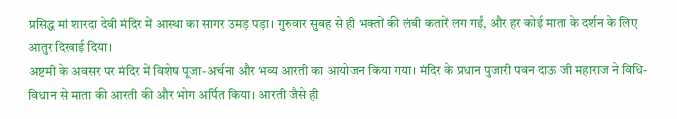प्रसिद्ध मां शारदा देवी मंदिर में आस्था का सागर उमड़ पड़ा। गुरुवार सुबह से ही भक्तों की लंबी कतारें लग गईं, और हर कोई माता के दर्शन के लिए आतुर दिखाई दिया।
अष्टमी के अवसर पर मंदिर में विशेष पूजा-अर्चना और भव्य आरती का आयोजन किया गया। मंदिर के प्रधान पुजारी पवन दाऊ जी महाराज ने विधि-विधान से माता की आरती की और भोग अर्पित किया। आरती जैसे ही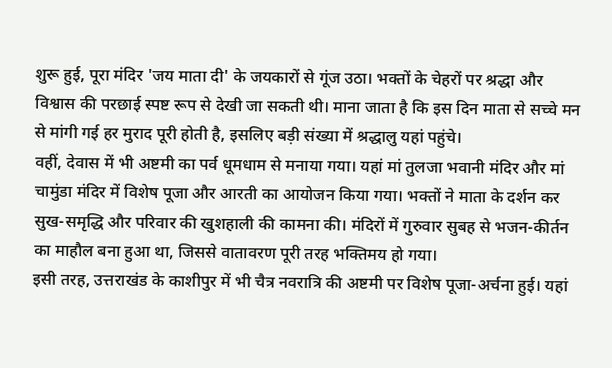शुरू हुई, पूरा मंदिर 'जय माता दी' के जयकारों से गूंज उठा। भक्तों के चेहरों पर श्रद्धा और विश्वास की परछाई स्पष्ट रूप से देखी जा सकती थी। माना जाता है कि इस दिन माता से सच्चे मन से मांगी गई हर मुराद पूरी होती है, इसलिए बड़ी संख्या में श्रद्धालु यहां पहुंचे।
वहीं, देवास में भी अष्टमी का पर्व धूमधाम से मनाया गया। यहां मां तुलजा भवानी मंदिर और मां चामुंडा मंदिर में विशेष पूजा और आरती का आयोजन किया गया। भक्तों ने माता के दर्शन कर सुख-समृद्धि और परिवार की खुशहाली की कामना की। मंदिरों में गुरुवार सुबह से भजन-कीर्तन का माहौल बना हुआ था, जिससे वातावरण पूरी तरह भक्तिमय हो गया।
इसी तरह, उत्तराखंड के काशीपुर में भी चैत्र नवरात्रि की अष्टमी पर विशेष पूजा-अर्चना हुई। यहां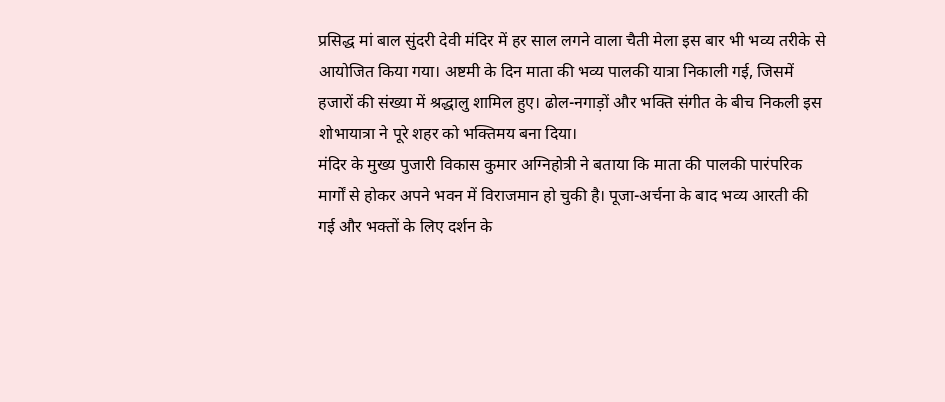प्रसिद्ध मां बाल सुंदरी देवी मंदिर में हर साल लगने वाला चैती मेला इस बार भी भव्य तरीके से आयोजित किया गया। अष्टमी के दिन माता की भव्य पालकी यात्रा निकाली गई, जिसमें हजारों की संख्या में श्रद्धालु शामिल हुए। ढोल-नगाड़ों और भक्ति संगीत के बीच निकली इस शोभायात्रा ने पूरे शहर को भक्तिमय बना दिया।
मंदिर के मुख्य पुजारी विकास कुमार अग्निहोत्री ने बताया कि माता की पालकी पारंपरिक मार्गों से होकर अपने भवन में विराजमान हो चुकी है। पूजा-अर्चना के बाद भव्य आरती की गई और भक्तों के लिए दर्शन के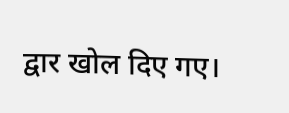द्वार खोल दिए गए।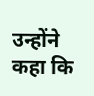उन्होंने कहा कि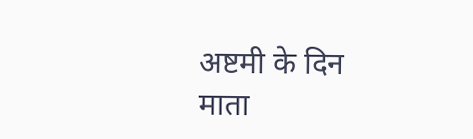अष्टमी के दिन माता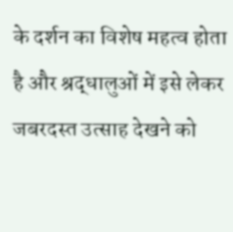के दर्शन का विशेष महत्व होता है और श्रद्धालुओं में इसे लेकर जबरदस्त उत्साह देखने को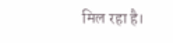मिल रहा है।